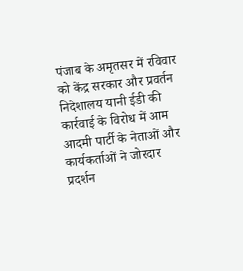पंजाब के अमृतसर में रविवार को केंद्र सरकार और प्रवर्तन निदेशालय यानी ईडी की कार्रवाई के विरोध में आम आदमी पार्टी के नेताओं और कार्यकर्ताओं ने जोरदार प्रदर्शन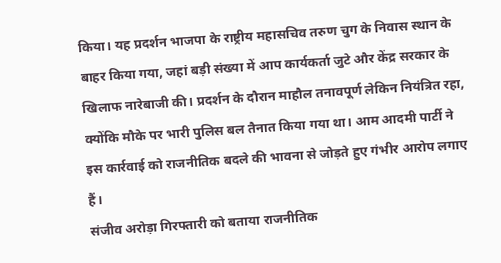किया। यह प्रदर्शन भाजपा के राष्ट्रीय महासचिव तरुण चुग के निवास स्थान के बाहर किया गया, जहां बड़ी संख्या में आप कार्यकर्ता जुटे और केंद्र सरकार के खिलाफ नारेबाजी की। प्रदर्शन के दौरान माहौल तनावपूर्ण लेकिन नियंत्रित रहा, क्योंकि मौके पर भारी पुलिस बल तैनात किया गया था। आम आदमी पार्टी ने इस कार्रवाई को राजनीतिक बदले की भावना से जोड़ते हुए गंभीर आरोप लगाए हैं।
संजीव अरोड़ा गिरफ्तारी को बताया राजनीतिक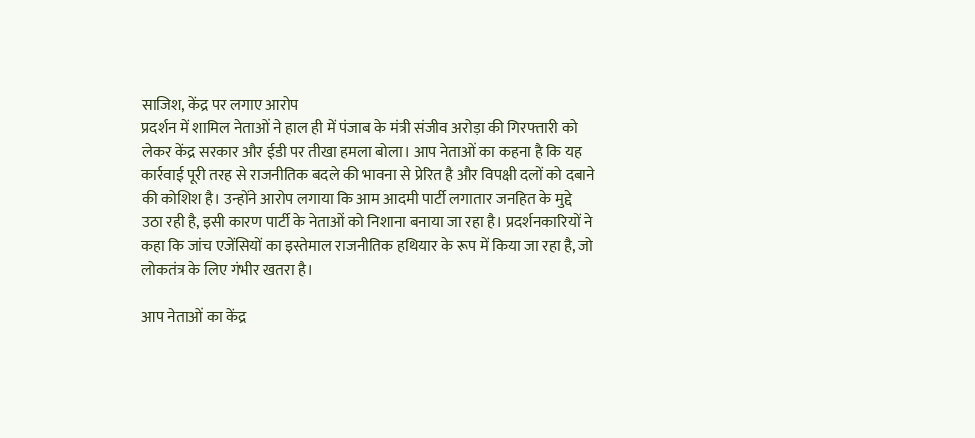साजिश, केंद्र पर लगाए आरोप
प्रदर्शन में शामिल नेताओं ने हाल ही में पंजाब के मंत्री संजीव अरोड़ा की गिरफ्तारी को लेकर केंद्र सरकार और ईडी पर तीखा हमला बोला। आप नेताओं का कहना है कि यह कार्रवाई पूरी तरह से राजनीतिक बदले की भावना से प्रेरित है और विपक्षी दलों को दबाने की कोशिश है। उन्होंने आरोप लगाया कि आम आदमी पार्टी लगातार जनहित के मुद्दे उठा रही है, इसी कारण पार्टी के नेताओं को निशाना बनाया जा रहा है। प्रदर्शनकारियों ने कहा कि जांच एजेंसियों का इस्तेमाल राजनीतिक हथियार के रूप में किया जा रहा है, जो लोकतंत्र के लिए गंभीर खतरा है।

आप नेताओं का केंद्र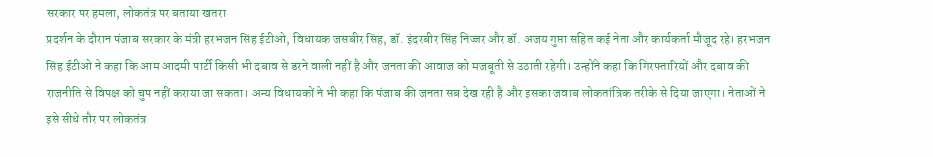सरकार पर हमला, लोकतंत्र पर बताया खतरा
प्रदर्शन के दौरान पंजाब सरकार के मंत्री हरभजन सिंह ईटीओ, विधायक जसबीर सिंह, डॉ. इंदरबीर सिंह निज्जर और डॉ. अजय गुप्ता सहित कई नेता और कार्यकर्ता मौजूद रहे। हरभजन सिंह ईटीओ ने कहा कि आम आदमी पार्टी किसी भी दबाव से डरने वाली नहीं है और जनता की आवाज को मजबूती से उठाती रहेगी। उन्होंने कहा कि गिरफ्तारियों और दबाव की राजनीति से विपक्ष को चुप नहीं कराया जा सकता। अन्य विधायकों ने भी कहा कि पंजाब की जनता सब देख रही है और इसका जवाब लोकतांत्रिक तरीके से दिया जाएगा। नेताओं ने इसे सीधे तौर पर लोकतंत्र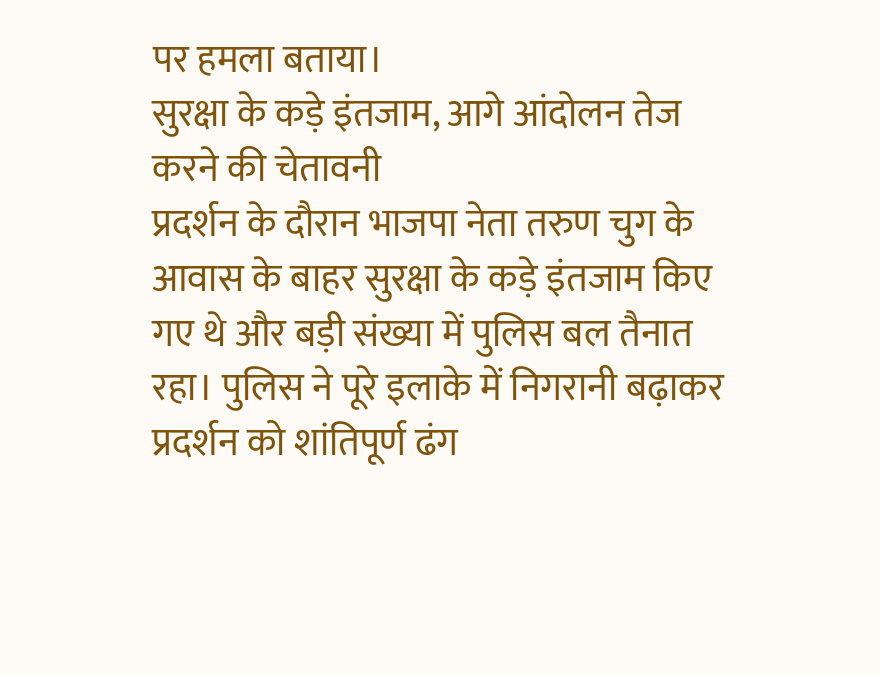पर हमला बताया।
सुरक्षा के कड़े इंतजाम, आगे आंदोलन तेज करने की चेतावनी
प्रदर्शन के दौरान भाजपा नेता तरुण चुग के आवास के बाहर सुरक्षा के कड़े इंतजाम किए गए थे और बड़ी संख्या में पुलिस बल तैनात रहा। पुलिस ने पूरे इलाके में निगरानी बढ़ाकर प्रदर्शन को शांतिपूर्ण ढंग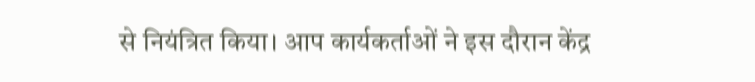से नियंत्रित किया। आप कार्यकर्ताओं ने इस दौरान केंद्र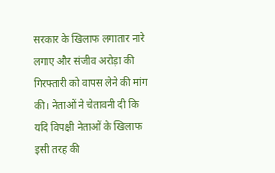सरकार के खिलाफ लगातार नारे लगाए और संजीव अरोड़ा की गिरफ्तारी को वापस लेने की मांग की। नेताओं ने चेतावनी दी कि यदि विपक्षी नेताओं के खिलाफ इसी तरह की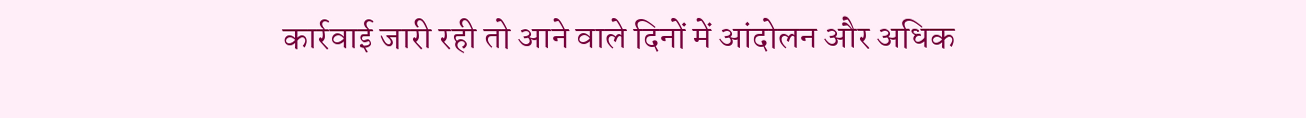कार्रवाई जारी रही तो आने वाले दिनों में आंदोलन और अधिक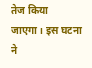तेज किया जाएगा। इस घटना ने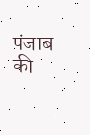पंजाब की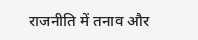राजनीति में तनाव और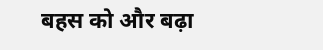बहस को और बढ़ा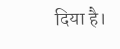दिया है।